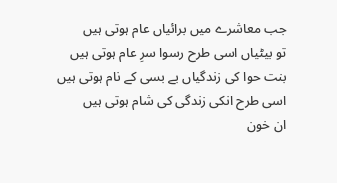جب معاشرے میں برائیاں عام ہوتی ہیں
تو بیٹیاں اسی طرح رسوا سرِ عام ہوتی ہیں
بنت حوا کی زندگیاں بے بسی کے نام ہوتی ہیں
اسی طرح انکی زندگی کی شام ہوتی ہیں
ان خون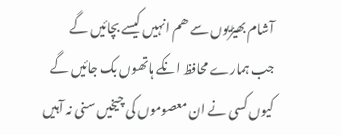آشام بھیڑیوں سے ھم انہیں کیسے بچائیں گے
جب ہمارے محافظ انکے ہاتھوں بک جائیں گے
کیوں کسی نے ان معصوموں کی چیخیں سنی نہ آہیں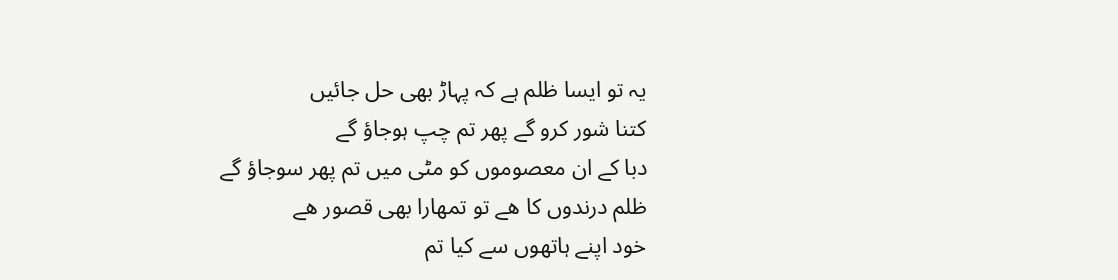یہ تو ایسا ظلم ہے کہ پہاڑ بھی حل جائیں
کتنا شور کرو گے پھر تم چپ ہوجاؤ گے
دبا کے ان معصوموں کو مٹی میں تم پھر سوجاؤ گے
ظلم درندوں کا ھے تو تمھارا بھی قصور ھے
خود اپنے ہاتھوں سے کیا تم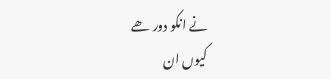نے انکو دور ھے
کیوں ان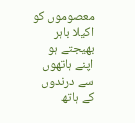معصوموں کو اکیلا باہر بھیجتے ہو
اپنے ہاتھوں سے درندوں کے ہاتھ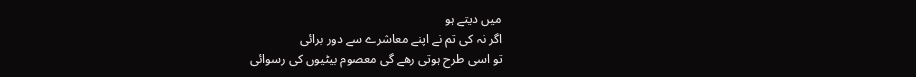میں دیتے ہو
اگر نہ کی تم نے اپنے معاشرے سے دور برائی
تو اسی طرح ہوتی رھے گی معصوم بیٹیوں کی رسوائی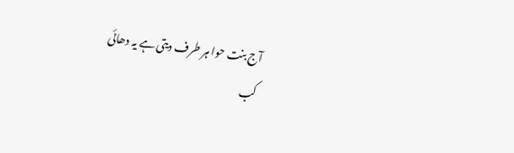آج بنت حوا ہر طرف دیتی ہے یہ دھائی
کب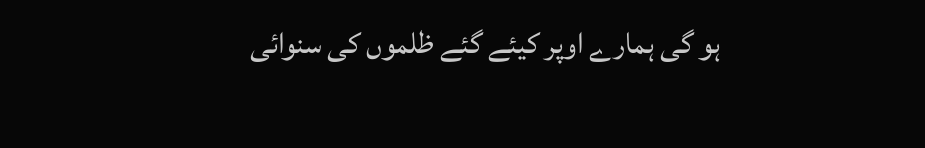ہو گی ہمارے اوپر کیئے گئے ظلموں کی سنوائی